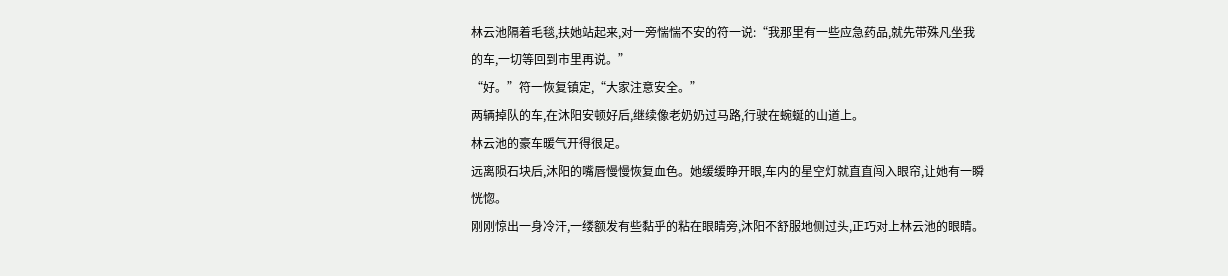林云池隔着毛毯,扶她站起来,对一旁惴惴不安的符一说:“我那里有一些应急药品,就先带殊凡坐我的车,一切等回到市里再说。”
“好。”符一恢复镇定,“大家注意安全。”
两辆掉队的车,在沐阳安顿好后,继续像老奶奶过马路,行驶在蜿蜒的山道上。
林云池的豪车暖气开得很足。
远离陨石块后,沐阳的嘴唇慢慢恢复血色。她缓缓睁开眼,车内的星空灯就直直闯入眼帘,让她有一瞬恍惚。
刚刚惊出一身冷汗,一缕额发有些黏乎的粘在眼睛旁,沐阳不舒服地侧过头,正巧对上林云池的眼睛。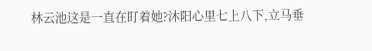林云池这是一直在盯着她?沐阳心里七上八下,立马垂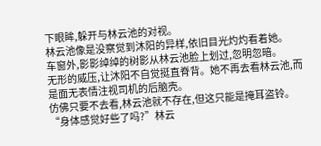下眼眸,躲开与林云池的对视。
林云池像是没察觉到沐阳的异样,依旧目光灼灼看着她。
车窗外,影影绰绰的树影从林云池脸上划过,忽明忽暗。
无形的威压,让沐阳不自觉挺直脊背。她不再去看林云池,而是面无表情注视司机的后脑壳。
仿佛只要不去看,林云池就不存在,但这只能是掩耳盗铃。
“身体感觉好些了吗?”林云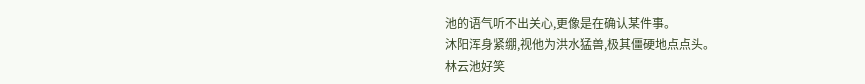池的语气听不出关心,更像是在确认某件事。
沐阳浑身紧绷,视他为洪水猛兽,极其僵硬地点点头。
林云池好笑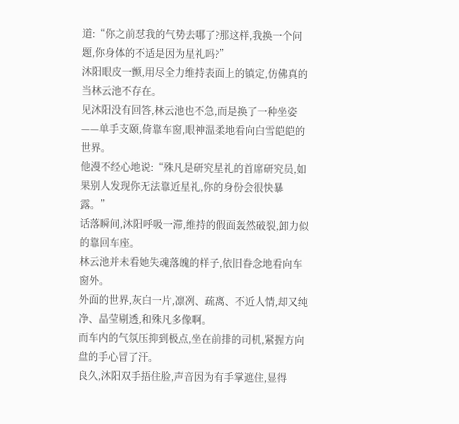道:“你之前怼我的气势去哪了?那这样,我换一个问题,你身体的不适是因为星礼吗?”
沐阳眼皮一颤,用尽全力维持表面上的镇定,仿佛真的当林云池不存在。
见沐阳没有回答,林云池也不急,而是换了一种坐姿——单手支颐,倚靠车窗,眼神温柔地看向白雪皑皑的世界。
他漫不经心地说:“殊凡是研究星礼的首席研究员,如果别人发现你无法靠近星礼,你的身份会很快暴露。”
话落瞬间,沐阳呼吸一滞,维持的假面轰然破裂,卸力似的靠回车座。
林云池并未看她失魂落魄的样子,依旧眷念地看向车窗外。
外面的世界,灰白一片,凛冽、疏离、不近人情,却又纯净、晶莹剔透,和殊凡多像啊。
而车内的气氛压抑到极点,坐在前排的司机,紧握方向盘的手心冒了汗。
良久,沐阳双手捂住脸,声音因为有手掌遮住,显得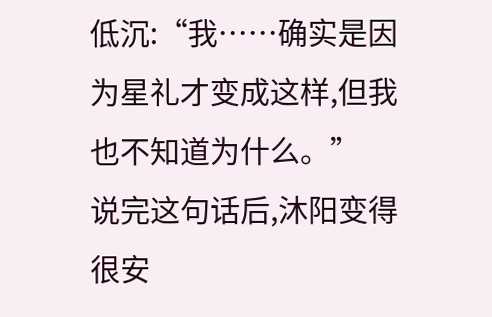低沉:“我……确实是因为星礼才变成这样,但我也不知道为什么。”
说完这句话后,沐阳变得很安